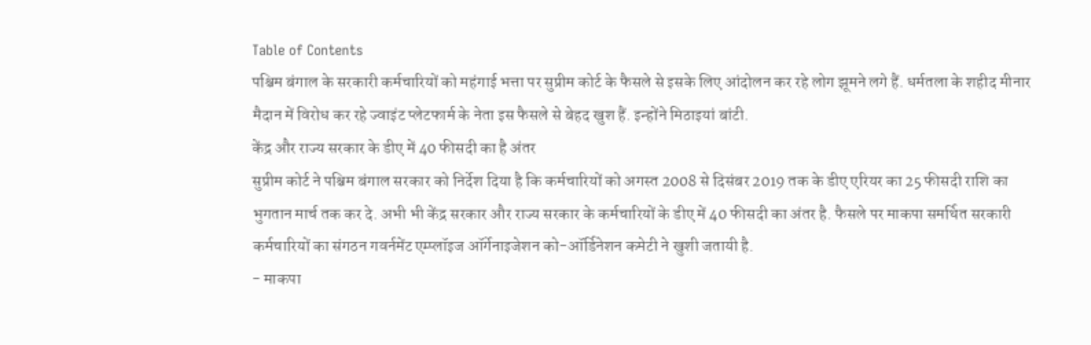Table of Contents
पश्चिम बंगाल के सरकारी कर्मचारियों को महंगाई भत्ता पर सुप्रीम कोर्ट के फैसले से इसके लिए आंदोलन कर रहे लोग झूमने लगे हैं. धर्मतला के शहीद मीनार मैदान में विरोध कर रहे ज्वाइंट प्लेटफार्म के नेता इस फैसले से बेहद खुश हैं. इन्होंने मिठाइयां बांटी.
केंद्र और राज्य सरकार के डीए में 40 फीसदी का है अंतर
सुप्रीम कोर्ट ने पश्चिम बंगाल सरकार को निर्देश दिया है कि कर्मचारियों को अगस्त 2008 से दिसंबर 2019 तक के डीए एरियर का 25 फीसदी राशि का भुगतान मार्च तक कर दे. अभी भी केंद्र सरकार और राज्य सरकार के कर्मचारियों के डीए में 40 फीसदी का अंतर है. फैसले पर माकपा समर्थित सरकारी कर्मचारियों का संगठन गवर्नमेंट एम्प्लॉइज ऑर्गेनाइजेशन को-ऑर्डिनेशन कमेटी ने खुशी जतायी है.
- माकपा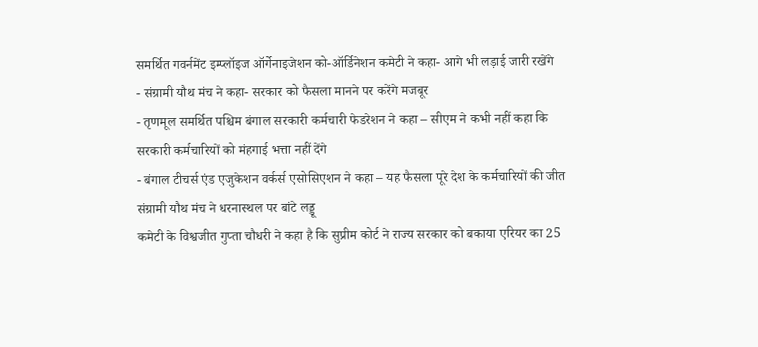समर्थित गवर्नमेंट इम्प्लॉइज ऑर्गेनाइजेशन को-ऑर्डिनेशन कमेटी ने कहा- आगे भी लड़ाई जारी रखेंगे
- संग्रामी यौथ मंच ने कहा- सरकार को फैसला मानने पर करेंगे मजबूर
- तृणमूल समर्थित पश्चिम बंगाल सरकारी कर्मचारी फेडरेशन ने कहा – सीएम ने कभी नहीं कहा कि सरकारी कर्मचारियों को मंहगाई भत्ता नहीं देंगे
- बंगाल टीचर्स एंड एजुकेशन वर्कर्स एसोसिएशन ने कहा – यह फैसला पूरे देश के कर्मचारियों की जीत
संग्रामी यौथ मंच ने धरनास्थल पर बांटे लड्डू
कमेटी के विश्वजीत गुप्ता चौधरी ने कहा है कि सुप्रीम कोर्ट ने राज्य सरकार को बकाया एरियर का 25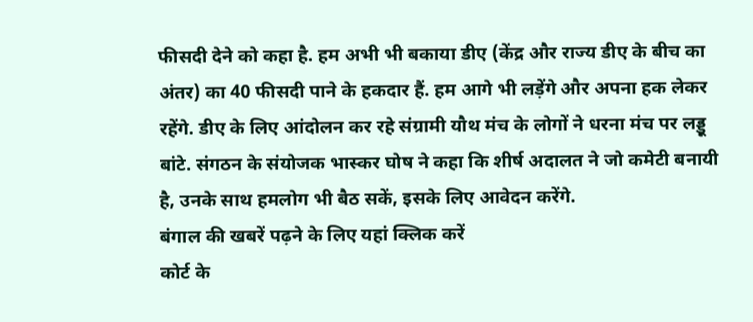फीसदी देने को कहा है. हम अभी भी बकाया डीए (केंद्र और राज्य डीए के बीच का अंतर) का 40 फीसदी पाने के हकदार हैं. हम आगे भी लड़ेंगे और अपना हक लेकर रहेंगे. डीए के लिए आंदोलन कर रहे संग्रामी यौथ मंच के लोगों ने धरना मंच पर लड्डू बांटे. संगठन के संयोजक भास्कर घोष ने कहा कि शीर्ष अदालत ने जो कमेटी बनायी है, उनके साथ हमलोग भी बैठ सकें, इसके लिए आवेदन करेंगे.
बंगाल की खबरें पढ़ने के लिए यहां क्लिक करें
कोर्ट के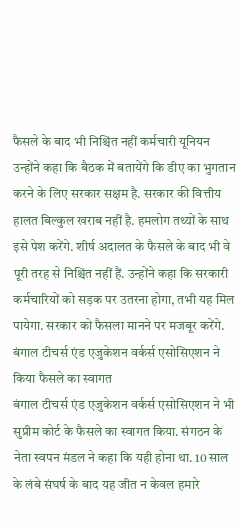फैसले के बाद भी निश्चिंत नहीं कर्मचारी यूनियन
उन्होंने कहा कि बैठक में बतायेंगे कि डीए का भुगतान करने के लिए सरकार सक्षम है. सरकार की वित्तीय हालत बिल्कुल खराब नहीं है. हमलोग तथ्यों के साथ इसे पेश करेंगे. शीर्ष अदालत के फैसले के बाद भी वे पूरी तरह से निश्चिंत नहीं हैं. उन्होंने कहा कि सरकारी कर्मचारियों को सड़क पर उतरना होगा, तभी यह मिल पायेगा. सरकार को फैसला मानने पर मजबूर करेंगे.
बंगाल टीचर्स एंड एजुकेशन वर्कर्स एसोसिएशन ने किया फैसले का स्वागत
बंगाल टीचर्स एंड एजुकेशन वर्कर्स एसोसिएशन ने भी सुप्रीम कोर्ट के फैसले का स्वागत किया. संगठन के नेता स्वपन मंडल ने कहा कि यही होना था. 10 साल के लंबे संघर्ष के बाद यह जीत न केवल हमारे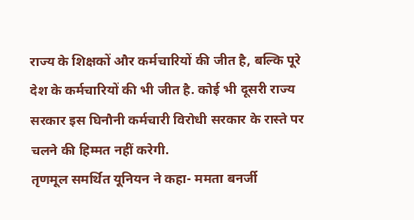राज्य के शिक्षकों और कर्मचारियों की जीत है, बल्कि पूरे देश के कर्मचारियों की भी जीत है. कोई भी दूसरी राज्य सरकार इस घिनौनी कर्मचारी विरोधी सरकार के रास्ते पर चलने की हिम्मत नहीं करेगी.
तृणमूल समर्थित यूनियन ने कहा- ममता बनर्जी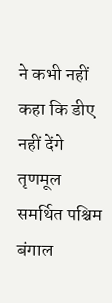ने कभी नहीं कहा कि डीए नहीं देंगे
तृणमूल समर्थित पश्चिम बंगाल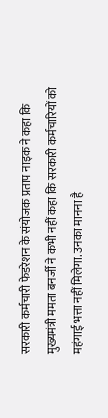सरकारी कर्मचारी फेडरेशन के संयोजक प्रताप नाइक ने कहा कि मुख्यमंत्री ममता बनर्जी ने कभी नहीं कहा कि सरकारी कर्मचारियों को महंगाई भत्ता नहीं मिलेगा. उनका मानना है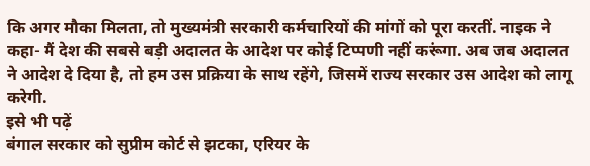कि अगर मौका मिलता, तो मुख्यमंत्री सरकारी कर्मचारियों की मांगों को पूरा करतीं. नाइक ने कहा- मैं देश की सबसे बड़ी अदालत के आदेश पर कोई टिप्पणी नहीं करूंगा. अब जब अदालत ने आदेश दे दिया है, तो हम उस प्रक्रिया के साथ रहेंगे, जिसमें राज्य सरकार उस आदेश को लागू करेगी.
इसे भी पढ़ें
बंगाल सरकार को सुप्रीम कोर्ट से झटका, एरियर के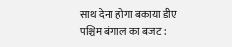साथ देना होगा बकाया डीए
पश्चिम बंगाल का बजट :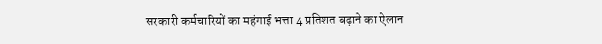सरकारी कर्मचारियों का महंगाई भत्ता 4 प्रतिशत बढ़ाने का ऐलान